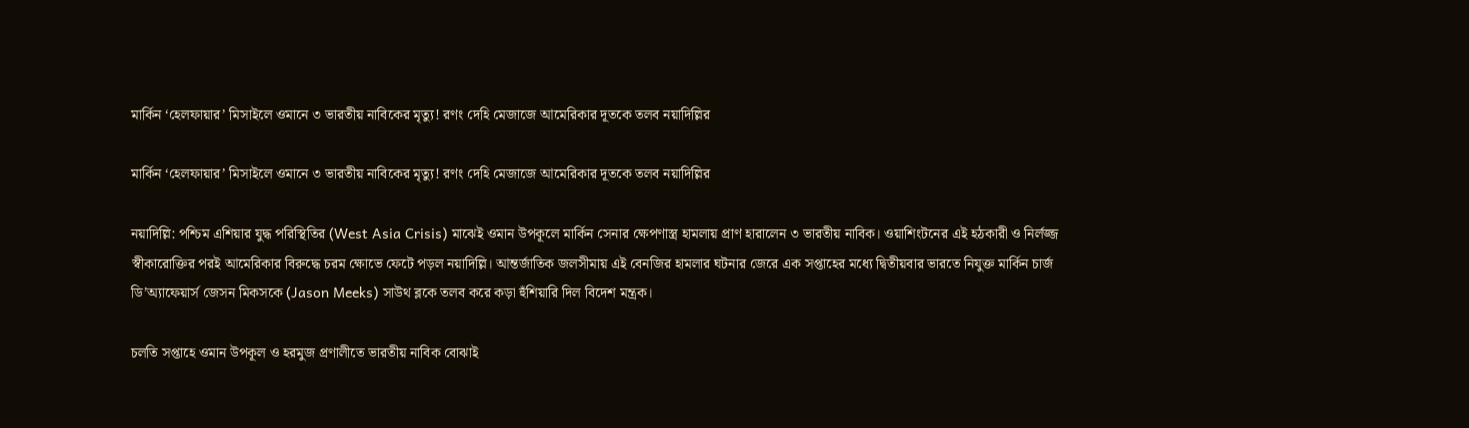মার্কিন ‘হেলফায়ার’ মিসাইলে ওমানে ৩ ভারতীয় নাবিকের মৃত্যু! রণং দেহি মেজাজে আমেরিকার দূতকে তলব নয়াদিল্লির

মার্কিন ‘হেলফায়ার’ মিসাইলে ওমানে ৩ ভারতীয় নাবিকের মৃত্যু! রণং দেহি মেজাজে আমেরিকার দূতকে তলব নয়াদিল্লির

নয়াদিল্লি: পশ্চিম এশিয়ার যুদ্ধ পরিস্থিতির (West Asia Crisis) মাঝেই ওমান উপকূলে মার্কিন সেনার ক্ষেপণাস্ত্র হামলায় প্রাণ হারালেন ৩ ভারতীয় নাবিক। ওয়াশিংটনের এই হঠকারী ও নির্লজ্জ স্বীকারোক্তির পরই আমেরিকার বিরুদ্ধে চরম ক্ষোভে ফেটে পড়ল নয়াদিল্লি। আন্তর্জাতিক জলসীমায় এই বেনজির হামলার ঘটনার জেরে এক সপ্তাহের মধ্যে দ্বিতীয়বার ভারতে নিযুক্ত মার্কিন চার্জ ডি’অ্যাফেয়ার্স জেসন মিকসকে (Jason Meeks) সাউথ ব্লকে তলব করে কড়া হুঁশিয়ারি দিল বিদেশ মন্ত্রক।

চলতি সপ্তাহে ওমান উপকূল ও হরমুজ প্রণালীতে ভারতীয় নাবিক বোঝাই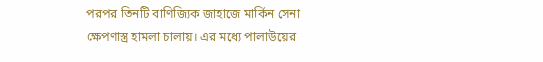পরপর তিনটি বাণিজ্যিক জাহাজে মার্কিন সেনা ক্ষেপণাস্ত্র হামলা চালায়। এর মধ্যে পালাউয়ের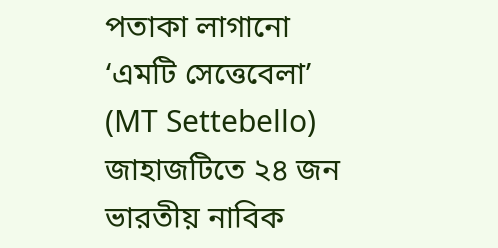পতাকা লাগানো ‘এমটি সেত্তেবেলা’ (MT Settebello) জাহাজটিতে ২৪ জন ভারতীয় নাবিক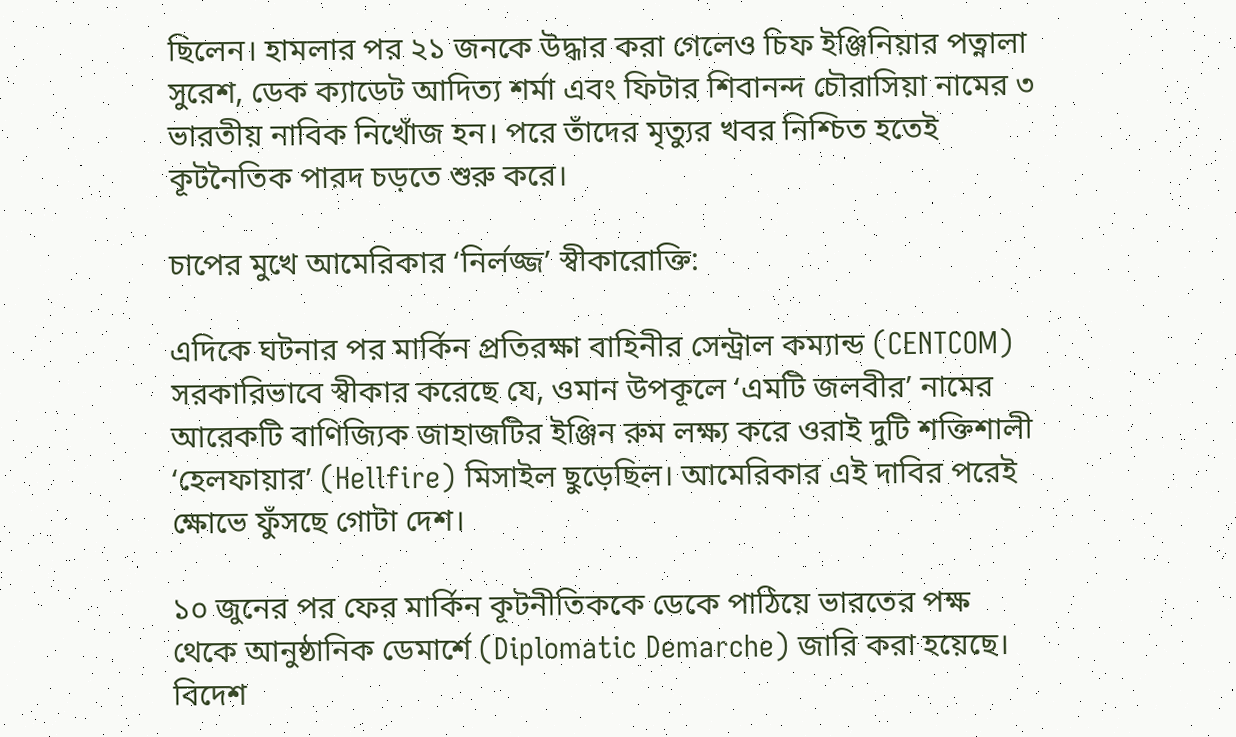ছিলেন। হামলার পর ২১ জনকে উদ্ধার করা গেলেও চিফ ইঞ্জিনিয়ার পত্নালা সুরেশ, ডেক ক্যাডেট আদিত্য শর্মা এবং ফিটার শিবানন্দ চৌরাসিয়া নামের ৩ ভারতীয় নাবিক নিখোঁজ হন। পরে তাঁদের মৃত্যুর খবর নিশ্চিত হতেই কূটনৈতিক পারদ চড়তে শুরু করে।

চাপের মুখে আমেরিকার ‘নির্লজ্জ’ স্বীকারোক্তি:

এদিকে ঘটনার পর মার্কিন প্রতিরক্ষা বাহিনীর সেন্ট্রাল কম্যান্ড (CENTCOM) সরকারিভাবে স্বীকার করেছে যে, ওমান উপকূলে ‘এমটি জলবীর’ নামের আরেকটি বাণিজ্যিক জাহাজটির ইঞ্জিন রুম লক্ষ্য করে ওরাই দুটি শক্তিশালী ‘হেলফায়ার’ (Hellfire) মিসাইল ছুড়েছিল। আমেরিকার এই দাবির পরেই ক্ষোভে ফুঁসছে গোটা দেশ।

১০ জুনের পর ফের মার্কিন কূটনীতিককে ডেকে পাঠিয়ে ভারতের পক্ষ থেকে আনুষ্ঠানিক ডেমার্শে (Diplomatic Demarche) জারি করা হয়েছে। বিদেশ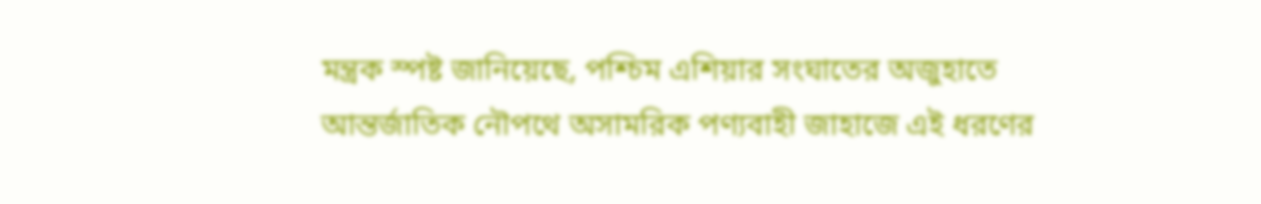মন্ত্রক স্পষ্ট জানিয়েছে, পশ্চিম এশিয়ার সংঘাতের অজুহাতে আন্তর্জাতিক নৌপথে অসামরিক পণ্যবাহী জাহাজে এই ধরণের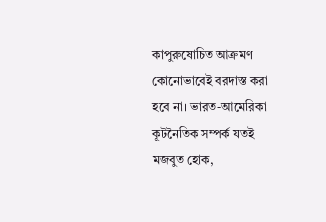কাপুরুষোচিত আক্রমণ কোনোভাবেই বরদাস্ত করা হবে না। ভারত-আমেরিকা কূটনৈতিক সম্পর্ক যতই মজবুত হোক,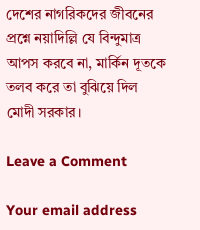দেশের নাগরিকদের জীবনের প্রশ্নে নয়াদিল্লি যে বিন্দুমাত্র আপস করবে না, মার্কিন দূতকে তলব করে তা বুঝিয়ে দিল মোদী সরকার।

Leave a Comment

Your email address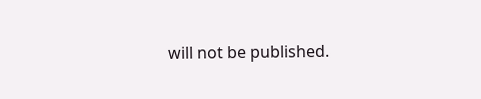will not be published.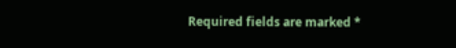Required fields are marked *